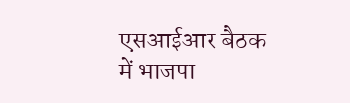एसआईआर बैठक में भाजपा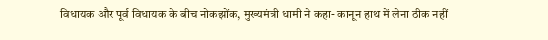विधायक और पूर्व विधायक के बीच नोकझोंक, मुख्यमंत्री धामी ने कहा- कानून हाथ में लेना ठीक नहीं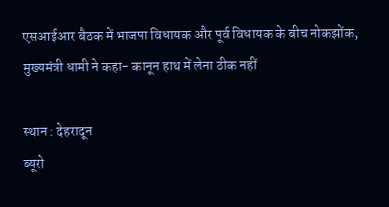एसआईआर बैठक में भाजपा विधायक और पूर्व विधायक के बीच नोकझोंक, मुख्यमंत्री धामी ने कहा- कानून हाथ में लेना ठीक नहीं

स्थान : देहरादून
ब्यूरो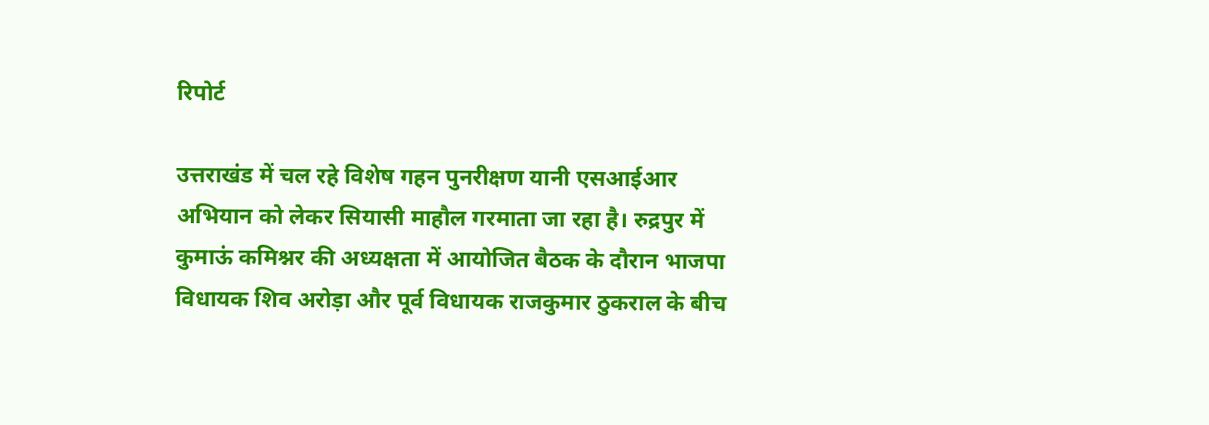रिपोर्ट

उत्तराखंड में चल रहे विशेष गहन पुनरीक्षण यानी एसआईआर अभियान को लेकर सियासी माहौल गरमाता जा रहा है। रुद्रपुर में कुमाऊं कमिश्नर की अध्यक्षता में आयोजित बैठक के दौरान भाजपा विधायक शिव अरोड़ा और पूर्व विधायक राजकुमार ठुकराल के बीच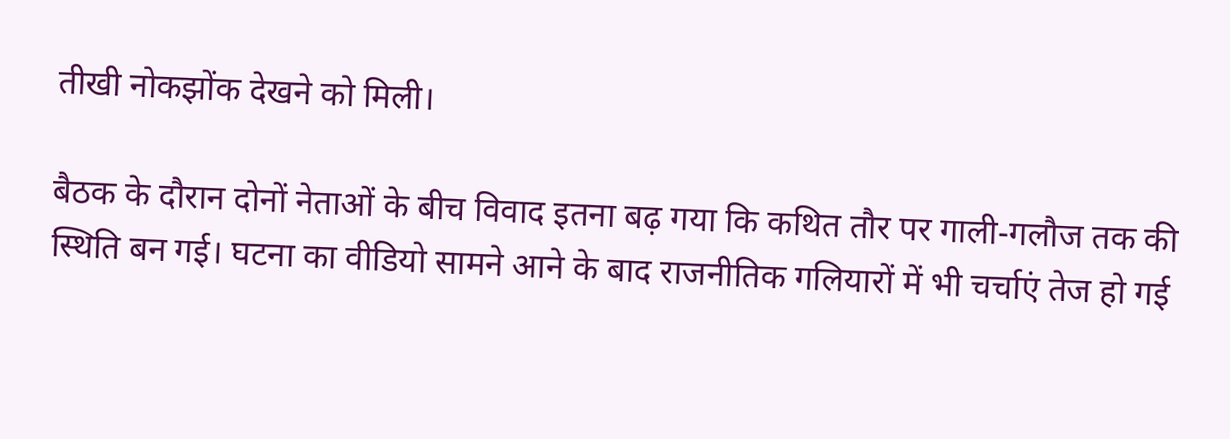तीखी नोकझोंक देखने को मिली।

बैठक के दौरान दोनों नेताओं के बीच विवाद इतना बढ़ गया कि कथित तौर पर गाली-गलौज तक की स्थिति बन गई। घटना का वीडियो सामने आने के बाद राजनीतिक गलियारों में भी चर्चाएं तेज हो गई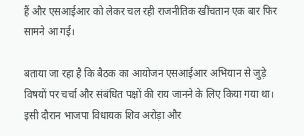हैं और एसआईआर को लेकर चल रही राजनीतिक खींचतान एक बार फिर सामने आ गई।

बताया जा रहा है कि बैठक का आयोजन एसआईआर अभियान से जुड़े विषयों पर चर्चा और संबंधित पक्षों की राय जानने के लिए किया गया था। इसी दौरान भाजपा विधायक शिव अरोड़ा और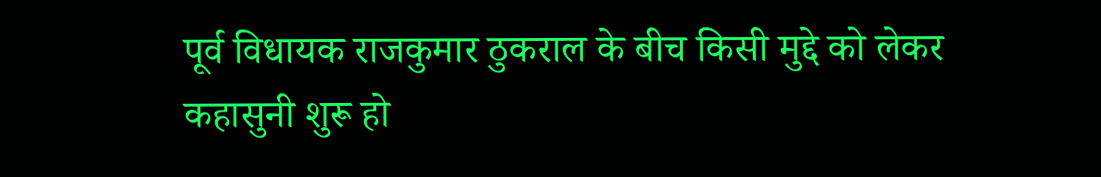पूर्व विधायक राजकुमार ठुकराल के बीच किसी मुद्दे को लेकर कहासुनी शुरू हो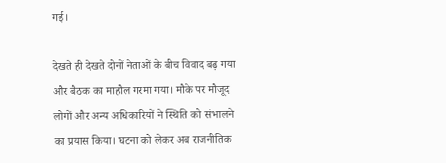गई।

देखते ही देखते दोनों नेताओं के बीच विवाद बढ़ गया और बैठक का माहौल गरमा गया। मौके पर मौजूद लोगों और अन्य अधिकारियों ने स्थिति को संभालने का प्रयास किया। घटना को लेकर अब राजनीतिक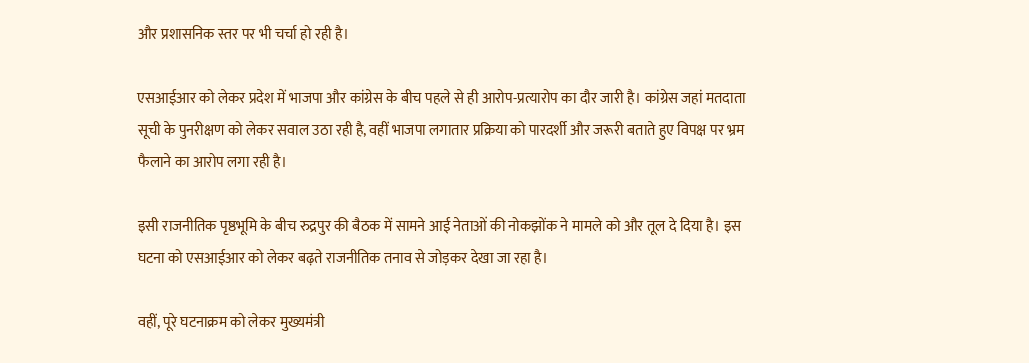और प्रशासनिक स्तर पर भी चर्चा हो रही है।

एसआईआर को लेकर प्रदेश में भाजपा और कांग्रेस के बीच पहले से ही आरोप-प्रत्यारोप का दौर जारी है। कांग्रेस जहां मतदाता सूची के पुनरीक्षण को लेकर सवाल उठा रही है, वहीं भाजपा लगातार प्रक्रिया को पारदर्शी और जरूरी बताते हुए विपक्ष पर भ्रम फैलाने का आरोप लगा रही है।

इसी राजनीतिक पृष्ठभूमि के बीच रुद्रपुर की बैठक में सामने आई नेताओं की नोकझोंक ने मामले को और तूल दे दिया है। इस घटना को एसआईआर को लेकर बढ़ते राजनीतिक तनाव से जोड़कर देखा जा रहा है।

वहीं, पूरे घटनाक्रम को लेकर मुख्यमंत्री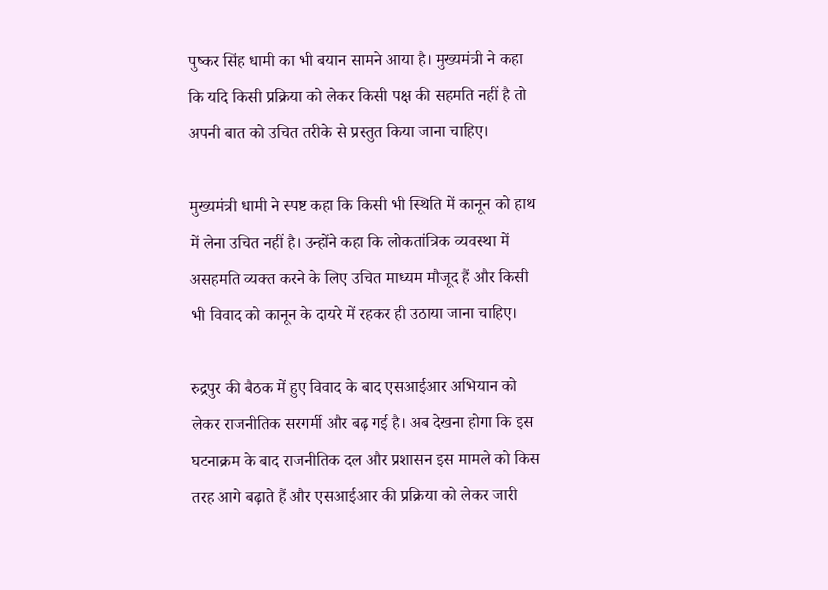पुष्कर सिंह धामी का भी बयान सामने आया है। मुख्यमंत्री ने कहा कि यदि किसी प्रक्रिया को लेकर किसी पक्ष की सहमति नहीं है तो अपनी बात को उचित तरीके से प्रस्तुत किया जाना चाहिए।

मुख्यमंत्री धामी ने स्पष्ट कहा कि किसी भी स्थिति में कानून को हाथ में लेना उचित नहीं है। उन्होंने कहा कि लोकतांत्रिक व्यवस्था में असहमति व्यक्त करने के लिए उचित माध्यम मौजूद हैं और किसी भी विवाद को कानून के दायरे में रहकर ही उठाया जाना चाहिए।

रुद्रपुर की बैठक में हुए विवाद के बाद एसआईआर अभियान को लेकर राजनीतिक सरगर्मी और बढ़ गई है। अब देखना होगा कि इस घटनाक्रम के बाद राजनीतिक दल और प्रशासन इस मामले को किस तरह आगे बढ़ाते हैं और एसआईआर की प्रक्रिया को लेकर जारी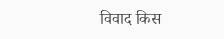विवाद किस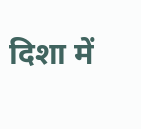दिशा में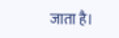जाता है।